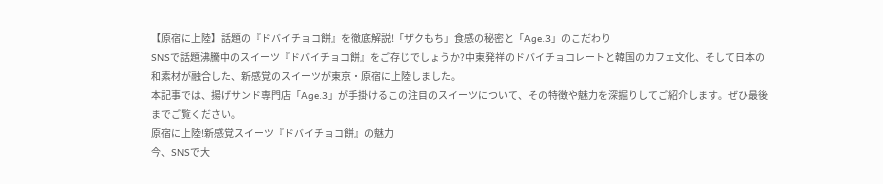【原宿に上陸】話題の『ドバイチョコ餅』を徹底解説!「ザクもち」食感の秘密と「Age.3」のこだわり
SNSで話題沸騰中のスイーツ『ドバイチョコ餅』をご存じでしょうか?中東発祥のドバイチョコレートと韓国のカフェ文化、そして日本の和素材が融合した、新感覚のスイーツが東京・原宿に上陸しました。
本記事では、揚げサンド専門店「Age.3」が手掛けるこの注目のスイーツについて、その特徴や魅力を深掘りしてご紹介します。ぜひ最後までご覧ください。
原宿に上陸!新感覚スイーツ『ドバイチョコ餅』の魅力
今、SNSで大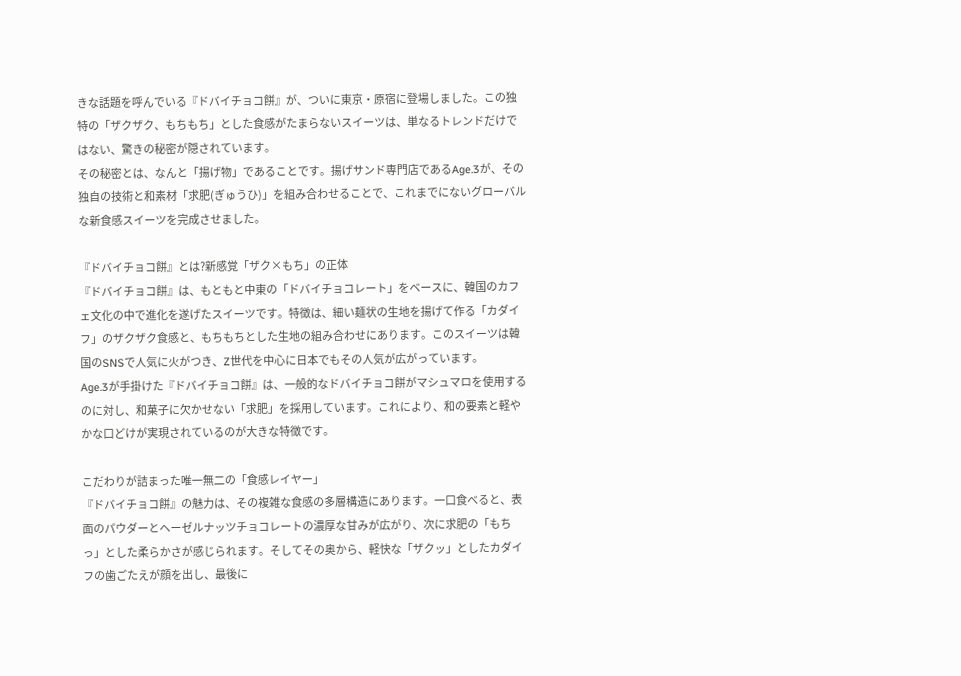きな話題を呼んでいる『ドバイチョコ餅』が、ついに東京・原宿に登場しました。この独特の「ザクザク、もちもち」とした食感がたまらないスイーツは、単なるトレンドだけではない、驚きの秘密が隠されています。
その秘密とは、なんと「揚げ物」であることです。揚げサンド専門店であるAge.3が、その独自の技術と和素材「求肥(ぎゅうひ)」を組み合わせることで、これまでにないグローバルな新食感スイーツを完成させました。

『ドバイチョコ餅』とは?新感覚「ザク×もち」の正体
『ドバイチョコ餅』は、もともと中東の「ドバイチョコレート」をベースに、韓国のカフェ文化の中で進化を遂げたスイーツです。特徴は、細い麺状の生地を揚げて作る「カダイフ」のザクザク食感と、もちもちとした生地の組み合わせにあります。このスイーツは韓国のSNSで人気に火がつき、Z世代を中心に日本でもその人気が広がっています。
Age.3が手掛けた『ドバイチョコ餅』は、一般的なドバイチョコ餅がマシュマロを使用するのに対し、和菓子に欠かせない「求肥」を採用しています。これにより、和の要素と軽やかな口どけが実現されているのが大きな特徴です。

こだわりが詰まった唯一無二の「食感レイヤー」
『ドバイチョコ餅』の魅力は、その複雑な食感の多層構造にあります。一口食べると、表面のパウダーとヘーゼルナッツチョコレートの濃厚な甘みが広がり、次に求肥の「もちっ」とした柔らかさが感じられます。そしてその奥から、軽快な「ザクッ」としたカダイフの歯ごたえが顔を出し、最後に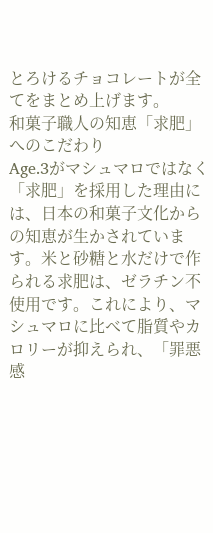とろけるチョコレートが全てをまとめ上げます。
和菓子職人の知恵「求肥」へのこだわり
Age.3がマシュマロではなく「求肥」を採用した理由には、日本の和菓子文化からの知恵が生かされています。米と砂糖と水だけで作られる求肥は、ゼラチン不使用です。これにより、マシュマロに比べて脂質やカロリーが抑えられ、「罪悪感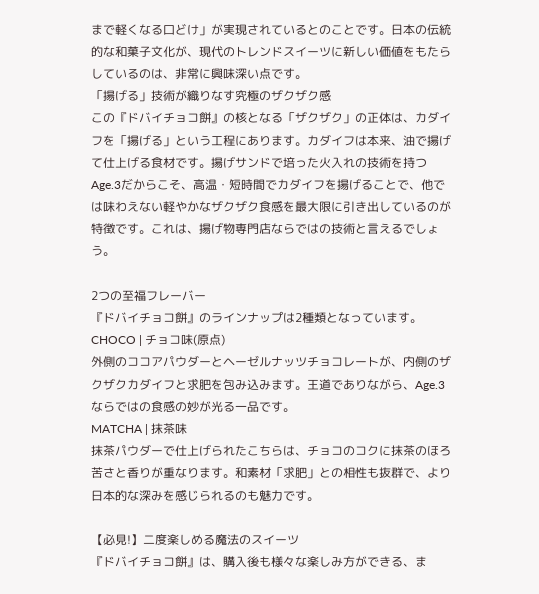まで軽くなる口どけ」が実現されているとのことです。日本の伝統的な和菓子文化が、現代のトレンドスイーツに新しい価値をもたらしているのは、非常に興味深い点です。
「揚げる」技術が織りなす究極のザクザク感
この『ドバイチョコ餅』の核となる「ザクザク」の正体は、カダイフを「揚げる」という工程にあります。カダイフは本来、油で揚げて仕上げる食材です。揚げサンドで培った火入れの技術を持つAge.3だからこそ、高温・短時間でカダイフを揚げることで、他では味わえない軽やかなザクザク食感を最大限に引き出しているのが特徴です。これは、揚げ物専門店ならではの技術と言えるでしょう。

2つの至福フレーバー
『ドバイチョコ餅』のラインナップは2種類となっています。
CHOCO | チョコ味(原点)
外側のココアパウダーとヘーゼルナッツチョコレートが、内側のザクザクカダイフと求肥を包み込みます。王道でありながら、Age.3ならではの食感の妙が光る一品です。
MATCHA | 抹茶味
抹茶パウダーで仕上げられたこちらは、チョコのコクに抹茶のほろ苦さと香りが重なります。和素材「求肥」との相性も抜群で、より日本的な深みを感じられるのも魅力です。

【必見!】二度楽しめる魔法のスイーツ
『ドバイチョコ餅』は、購入後も様々な楽しみ方ができる、ま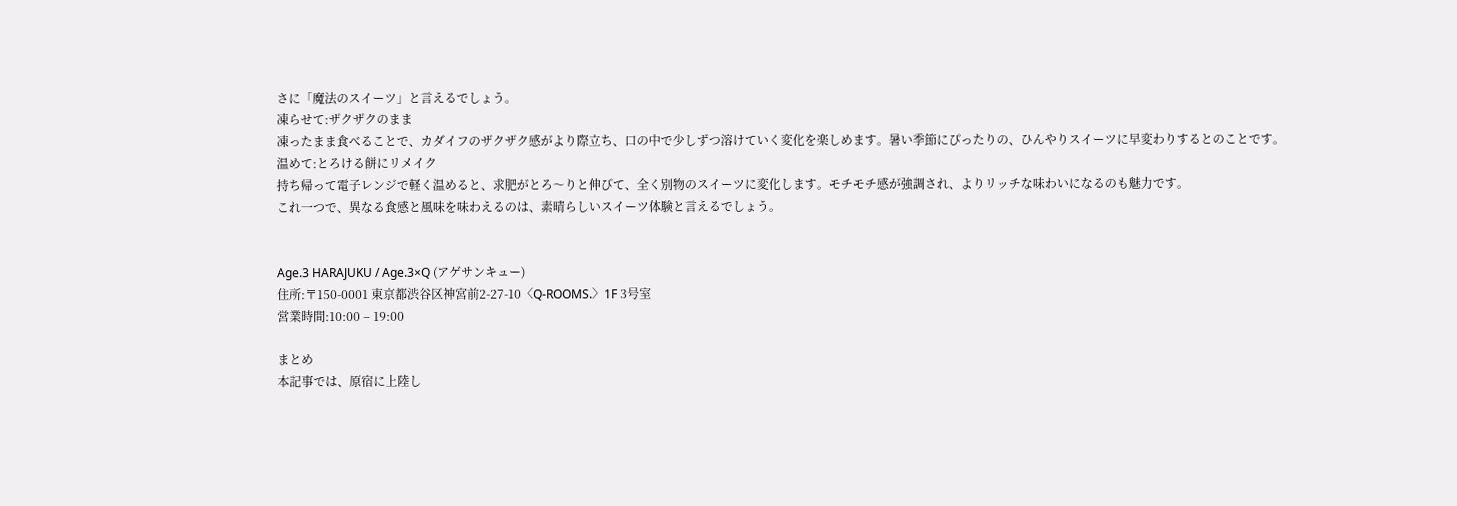さに「魔法のスイーツ」と言えるでしょう。
凍らせて:ザクザクのまま
凍ったまま食べることで、カダイフのザクザク感がより際立ち、口の中で少しずつ溶けていく変化を楽しめます。暑い季節にぴったりの、ひんやりスイーツに早変わりするとのことです。
温めて:とろける餅にリメイク
持ち帰って電子レンジで軽く温めると、求肥がとろ〜りと伸びて、全く別物のスイーツに変化します。モチモチ感が強調され、よりリッチな味わいになるのも魅力です。
これ一つで、異なる食感と風味を味わえるのは、素晴らしいスイーツ体験と言えるでしょう。


Age.3 HARAJUKU / Age.3×Q (アゲサンキュー)
住所:〒150-0001 東京都渋谷区神宮前2-27-10〈Q-ROOMS.〉1F 3号室
営業時間:10:00 – 19:00

まとめ
本記事では、原宿に上陸し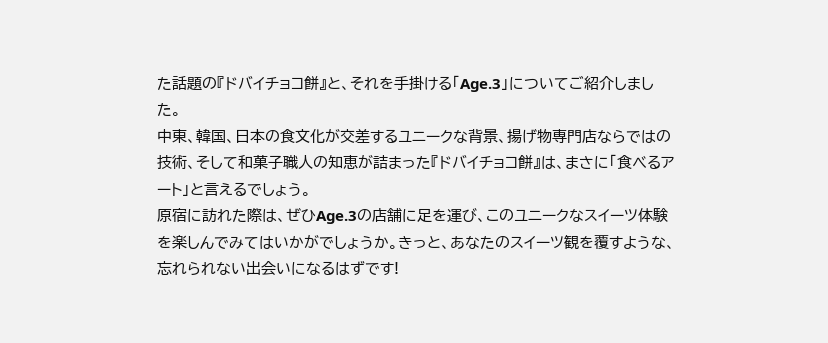た話題の『ドバイチョコ餅』と、それを手掛ける「Age.3」についてご紹介しました。
中東、韓国、日本の食文化が交差するユニークな背景、揚げ物専門店ならではの技術、そして和菓子職人の知恵が詰まった『ドバイチョコ餅』は、まさに「食べるアート」と言えるでしょう。
原宿に訪れた際は、ぜひAge.3の店舗に足を運び、このユニークなスイーツ体験を楽しんでみてはいかがでしょうか。きっと、あなたのスイーツ観を覆すような、忘れられない出会いになるはずです!